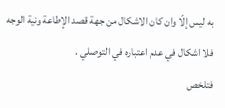به ليس إلّا وان كان الاشكال من جهة قصد الإطاعة ونية الوجه فلا اشكال في عدم اعتباره في التوصلي .
فتلخص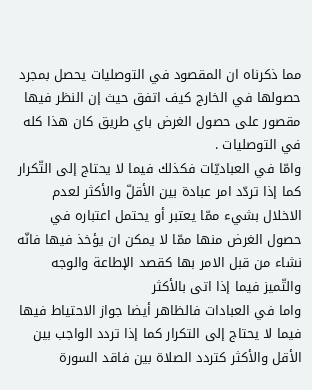مما ذكرناه ان المقصود في التوصليات يحصل بمجرد حصولها في الخارج كيف اتفق حيث إن النظر فيها مقصور على حصول الغرض باي طريق كان هذا كله في التوصليات .
وامّا في العباديّات فكذلك فيما لا يحتاج إلى التّكرار كما إذا تردّد امر عبادة بين الأقلّ والأكثر لعدم الاخلال بشيء ممّا يعتبر أو يحتمل اعتباره في حصول الغرض منها ممّا لا يمكن ان يؤخذ فيها فانّه نشاء من قبل الامر بها كقصد الإطاعة والوجه والتّميز فيما إذا اتى بالأكثر
واما في العبادات فالظاهر أيضا جواز الاحتياط فيها فيما لا يحتاج إلى التكرار كما إذا تردد الواجب بين الأقل والأكثر كتردد الصلاة بين فاقد السورة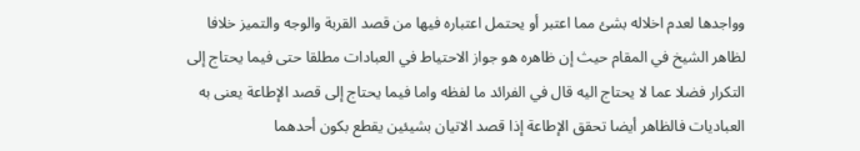وواجدها لعدم اخلاله بشئ مما اعتبر أو يحتمل اعتباره فيها من قصد القربة والوجه والتميز خلافا لظاهر الشيخ في المقام حيث إن ظاهره هو جواز الاحتياط في العبادات مطلقا حتى فيما يحتاج إلى التكرار فضلا عما لا يحتاج اليه قال في الفرائد ما لفظه واما فيما يحتاج إلى قصد الإطاعة يعنى به العباديات فالظاهر أيضا تحقق الإطاعة إذا قصد الاتيان بشيئين يقطع بكون أحدهما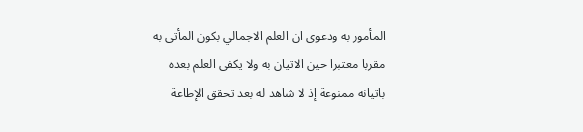المأمور به ودعوى ان العلم الاجمالي بكون المأتى به مقربا معتبرا حين الاتيان به ولا يكفى العلم بعده باتيانه ممنوعة إذ لا شاهد له بعد تحقق الإطاعة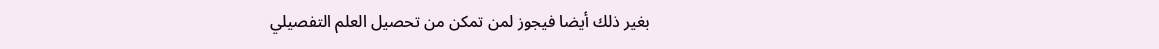بغير ذلك أيضا فيجوز لمن تمكن من تحصيل العلم التفصيلي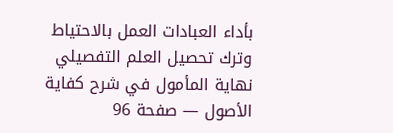بأداء العبادات العمل بالاحتياط وترك تحصيل العلم التفصيلي
نهاية المأمول في شرح كفاية الأصول — صفحة 96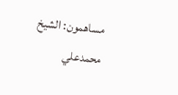مساهمون: الشيخ محمدعلي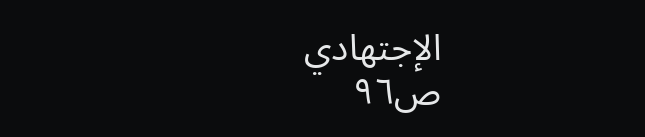الإجتهادي
ص٩٦